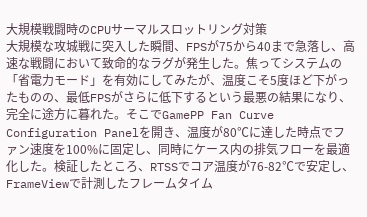大規模戦闘時のCPUサーマルスロットリング対策
大規模な攻城戦に突入した瞬間、FPSが75から40まで急落し、高速な戦闘において致命的なラグが発生した。焦ってシステムの「省電力モード」を有効にしてみたが、温度こそ5度ほど下がったものの、最低FPSがさらに低下するという最悪の結果になり、完全に途方に暮れた。そこでGamePP Fan Curve Configuration Panelを開き、温度が80℃に達した時点でファン速度を100%に固定し、同時にケース内の排気フローを最適化した。検証したところ、RTSSでコア温度が76-82℃で安定し、FrameViewで計測したフレームタイム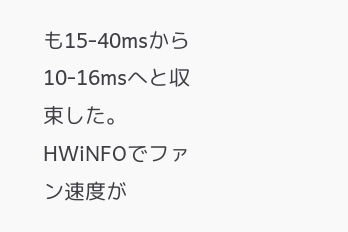も15-40msから10-16msへと収束した。HWiNFOでファン速度が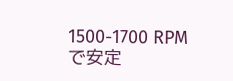1500-1700 RPMで安定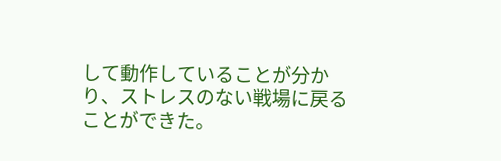して動作していることが分かり、ストレスのない戦場に戻ることができた。